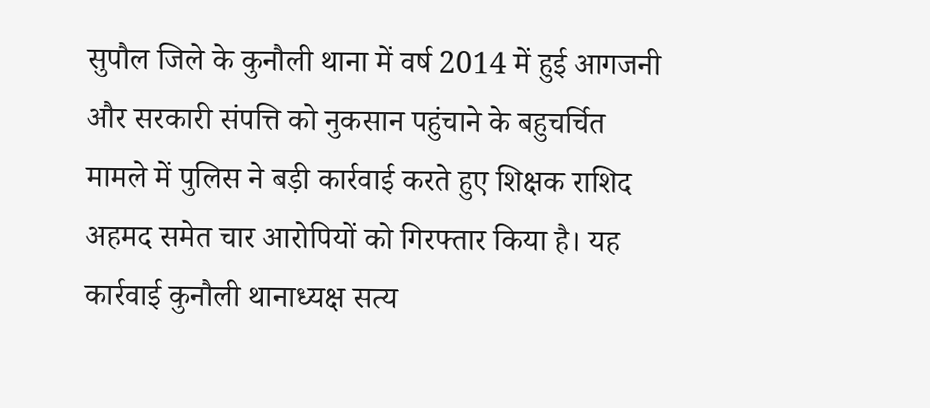सुपौल जिले के कुनौली थाना में वर्ष 2014 में हुई आगजनी और सरकारी संपत्ति को नुकसान पहुंचाने के बहुचर्चित मामले में पुलिस ने बड़ी कार्रवाई करते हुए शिक्षक राशिद अहमद समेत चार आरोपियों को गिरफ्तार किया है। यह कार्रवाई कुनौली थानाध्यक्ष सत्य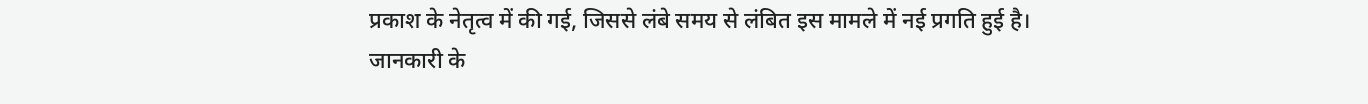प्रकाश के नेतृत्व में की गई, जिससे लंबे समय से लंबित इस मामले में नई प्रगति हुई है। जानकारी के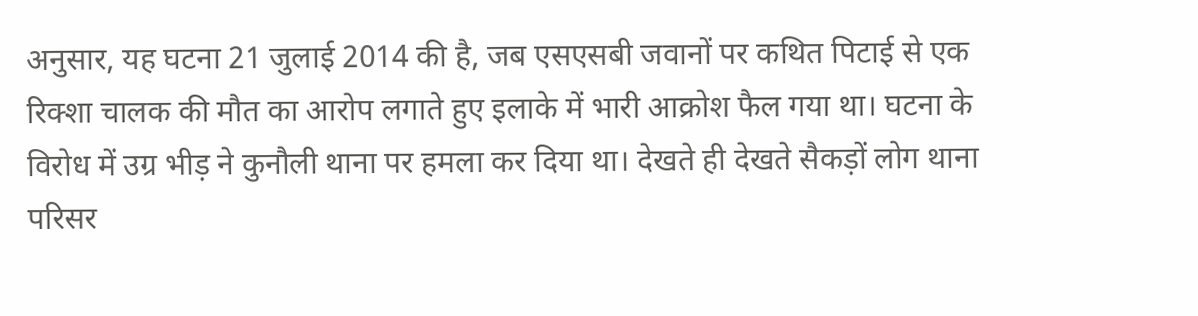अनुसार, यह घटना 21 जुलाई 2014 की है, जब एसएसबी जवानों पर कथित पिटाई से एक रिक्शा चालक की मौत का आरोप लगाते हुए इलाके में भारी आक्रोश फैल गया था। घटना के विरोध में उग्र भीड़ ने कुनौली थाना पर हमला कर दिया था। देखते ही देखते सैकड़ों लोग थाना परिसर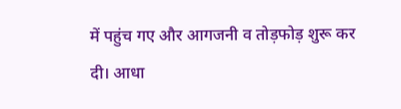में पहुंच गए और आगजनी व तोड़फोड़ शुरू कर दी। आधा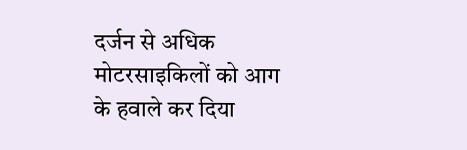दर्जन से अधिक मोटरसाइकिलों को आग के हवाले कर दिया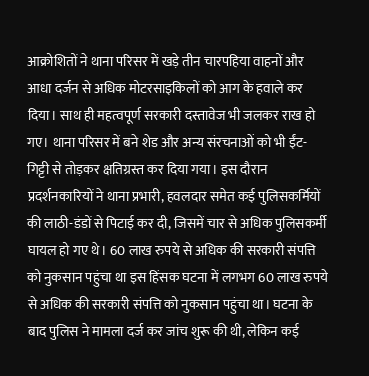आक्रोशितों ने थाना परिसर में खड़े तीन चारपहिया वाहनों और आधा दर्जन से अधिक मोटरसाइकिलों को आग के हवाले कर दिया। साथ ही महत्वपूर्ण सरकारी दस्तावेज भी जलकर राख हो गए। थाना परिसर में बने शेड और अन्य संरचनाओं को भी ईंट-गिट्टी से तोड़कर क्षतिग्रस्त कर दिया गया। इस दौरान प्रदर्शनकारियों ने थाना प्रभारी, हवलदार समेत कई पुलिसकर्मियों की लाठी-डंडों से पिटाई कर दी, जिसमें चार से अधिक पुलिसकर्मी घायल हो गए थे। 60 लाख रुपये से अधिक की सरकारी संपत्ति को नुकसान पहुंचा था इस हिंसक घटना में लगभग 60 लाख रुपये से अधिक की सरकारी संपत्ति को नुकसान पहुंचा था। घटना के बाद पुलिस ने मामला दर्ज कर जांच शुरू की थी, लेकिन कई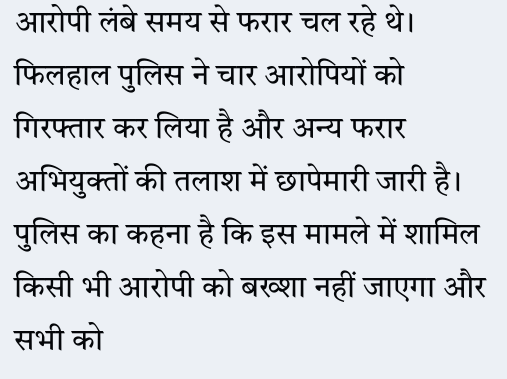आरोपी लंबे समय से फरार चल रहे थे। फिलहाल पुलिस ने चार आरोपियों को गिरफ्तार कर लिया है और अन्य फरार अभियुक्तों की तलाश में छापेमारी जारी है। पुलिस का कहना है कि इस मामले में शामिल किसी भी आरोपी को बख्शा नहीं जाएगा और सभी को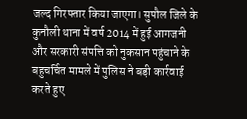जल्द गिरफ्तार किया जाएगा। सुपौल जिले के कुनौली थाना में वर्ष 2014 में हुई आगजनी और सरकारी संपत्ति को नुकसान पहुंचाने के बहुचर्चित मामले में पुलिस ने बड़ी कार्रवाई करते हुए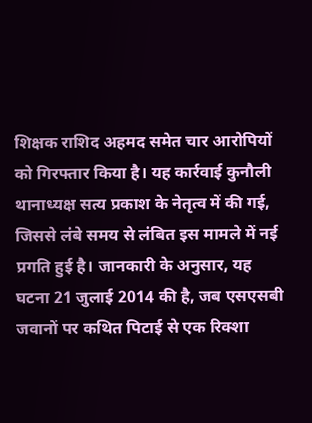शिक्षक राशिद अहमद समेत चार आरोपियों को गिरफ्तार किया है। यह कार्रवाई कुनौली थानाध्यक्ष सत्य प्रकाश के नेतृत्व में की गई, जिससे लंबे समय से लंबित इस मामले में नई प्रगति हुई है। जानकारी के अनुसार, यह घटना 21 जुलाई 2014 की है, जब एसएसबी जवानों पर कथित पिटाई से एक रिक्शा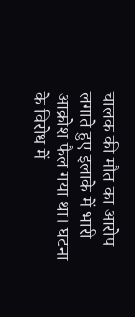चालक की मौत का आरोप लगाते हुए इलाके में भारी आक्रोश फैल गया था। घटना के विरोध में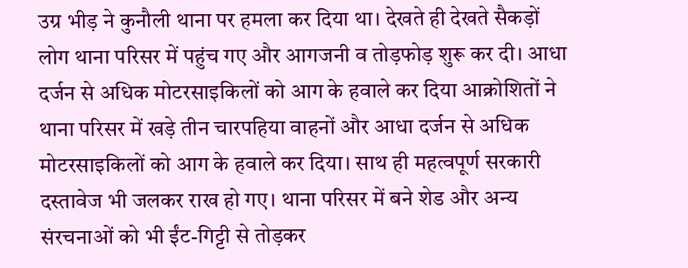उग्र भीड़ ने कुनौली थाना पर हमला कर दिया था। देखते ही देखते सैकड़ों लोग थाना परिसर में पहुंच गए और आगजनी व तोड़फोड़ शुरू कर दी। आधा दर्जन से अधिक मोटरसाइकिलों को आग के हवाले कर दिया आक्रोशितों ने थाना परिसर में खड़े तीन चारपहिया वाहनों और आधा दर्जन से अधिक मोटरसाइकिलों को आग के हवाले कर दिया। साथ ही महत्वपूर्ण सरकारी दस्तावेज भी जलकर राख हो गए। थाना परिसर में बने शेड और अन्य संरचनाओं को भी ईंट-गिट्टी से तोड़कर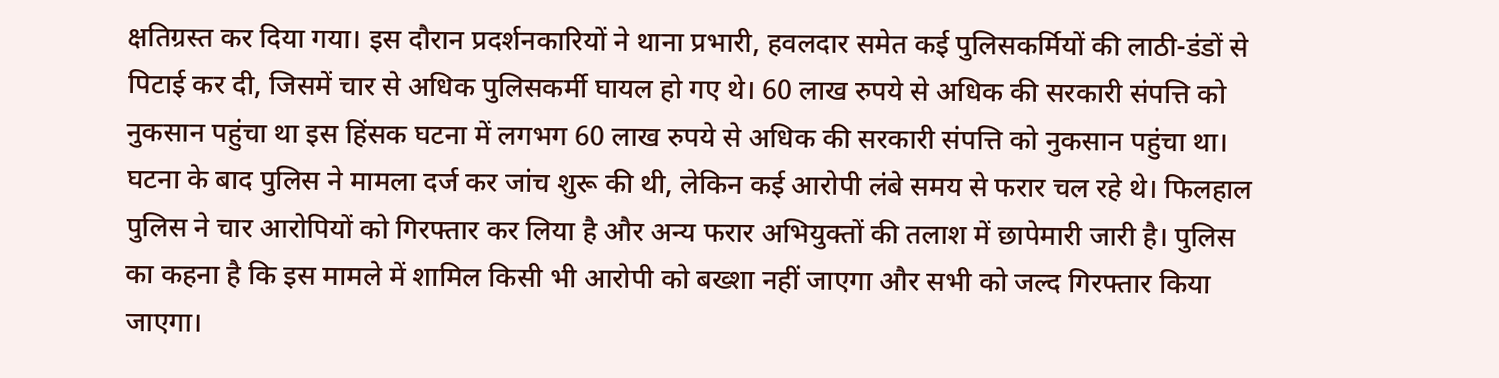क्षतिग्रस्त कर दिया गया। इस दौरान प्रदर्शनकारियों ने थाना प्रभारी, हवलदार समेत कई पुलिसकर्मियों की लाठी-डंडों से पिटाई कर दी, जिसमें चार से अधिक पुलिसकर्मी घायल हो गए थे। 60 लाख रुपये से अधिक की सरकारी संपत्ति को नुकसान पहुंचा था इस हिंसक घटना में लगभग 60 लाख रुपये से अधिक की सरकारी संपत्ति को नुकसान पहुंचा था। घटना के बाद पुलिस ने मामला दर्ज कर जांच शुरू की थी, लेकिन कई आरोपी लंबे समय से फरार चल रहे थे। फिलहाल पुलिस ने चार आरोपियों को गिरफ्तार कर लिया है और अन्य फरार अभियुक्तों की तलाश में छापेमारी जारी है। पुलिस का कहना है कि इस मामले में शामिल किसी भी आरोपी को बख्शा नहीं जाएगा और सभी को जल्द गिरफ्तार किया जाएगा।